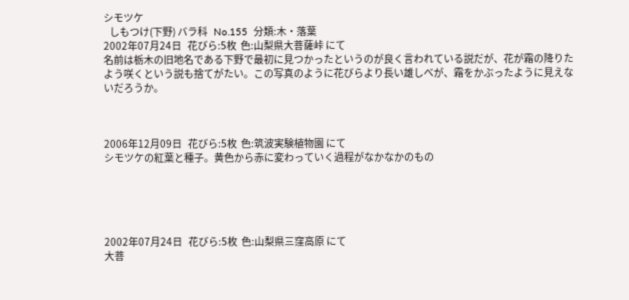シモツケ
   しもつけ(下野) バラ科   No.155  分類:木・落葉
2002年07月24日   花びら:5枚  色:山梨県大菩薩峠 にて
名前は栃木の旧地名である下野で最初に見つかったというのが良く言われている説だが、花が霜の降りたよう咲くという説も捨てがたい。この写真のように花びらより長い雄しべが、霜をかぶったように見えないだろうか。



2006年12月09日   花びら:5枚  色:筑波実験植物園 にて
シモツケの紅葉と種子。黄色から赤に変わっていく過程がなかなかのもの





2002年07月24日   花びら:5枚  色:山梨県三窪高原 にて
大菩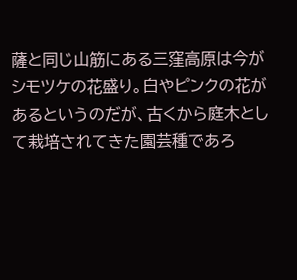薩と同じ山筋にある三窪高原は今がシモツケの花盛り。白やピンクの花があるというのだが、古くから庭木として栽培されてきた園芸種であろ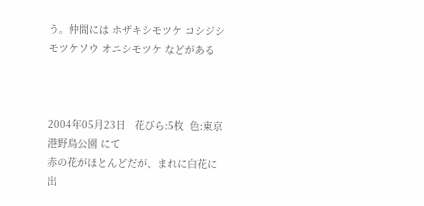う。仲間には ホザキシモツケ コシジシモツケソウ オニシモツケ などがある



2004年05月23日   花びら:5枚  色:東京港野鳥公園 にて
赤の花がほとんどだが、まれに白花に出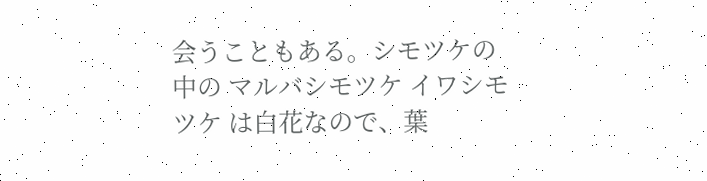会うこともある。シモツケの中の マルバシモツケ イワシモツケ は白花なので、葉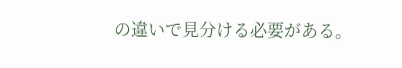の違いで見分ける必要がある。